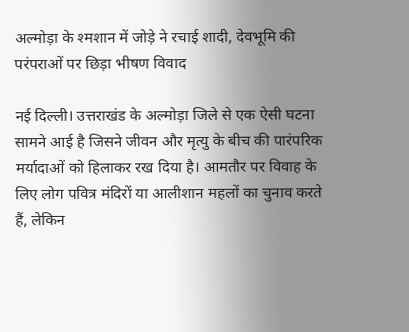अल्मोड़ा के श्मशान में जोड़े ने रचाई शादी, देवभूमि की परंपराओं पर छिड़ा भीषण विवाद

नई दिल्ली। उत्तराखंड के अल्मोड़ा जिले से एक ऐसी घटना सामने आई है जिसने जीवन और मृत्यु के बीच की पारंपरिक मर्यादाओं को हिलाकर रख दिया है। आमतौर पर विवाह के लिए लोग पवित्र मंदिरों या आलीशान महलों का चुनाव करते हैं, लेकिन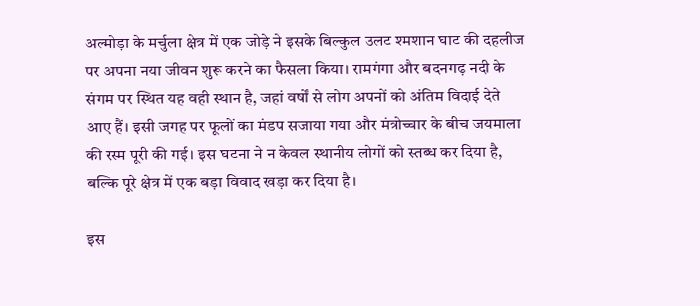अल्मोड़ा के मर्चुला क्षेत्र में एक जोड़े ने इसके बिल्कुल उलट श्मशान घाट की दहलीज पर अपना नया जीवन शुरू करने का फैसला किया। रामगंगा और बदनगढ़ नदी के संगम पर स्थित यह वही स्थान है, जहां वर्षों से लोग अपनों को अंतिम विदाई देते आए हैं। इसी जगह पर फूलों का मंडप सजाया गया और मंत्रोच्चार के बीच जयमाला की रस्म पूरी की गई। इस घटना ने न केवल स्थानीय लोगों को स्तब्ध कर दिया है, बल्कि पूरे क्षेत्र में एक बड़ा विवाद खड़ा कर दिया है।

इस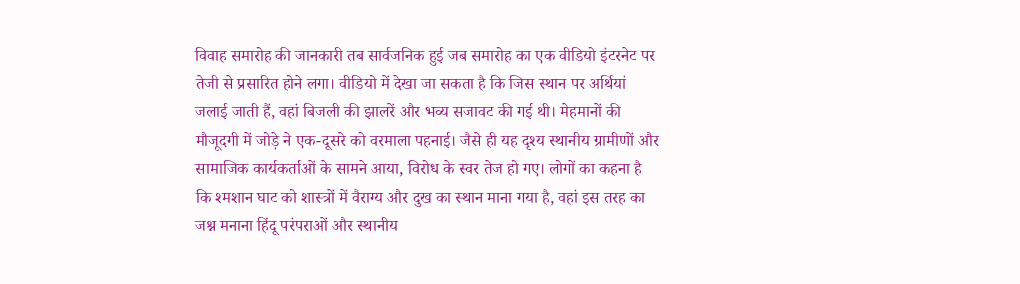विवाह समारोह की जानकारी तब सार्वजनिक हुई जब समारोह का एक वीडियो इंटरनेट पर तेजी से प्रसारित होने लगा। वीडियो में देखा जा सकता है कि जिस स्थान पर अर्थियां जलाई जाती हैं, वहां बिजली की झालरें और भव्य सजावट की गई थी। मेहमानों की मौजूदगी में जोड़े ने एक-दूसरे को वरमाला पहनाई। जैसे ही यह दृश्य स्थानीय ग्रामीणों और सामाजिक कार्यकर्ताओं के सामने आया, विरोध के स्वर तेज हो गए। लोगों का कहना है कि श्मशान घाट को शास्त्रों में वैराग्य और दुख का स्थान माना गया है, वहां इस तरह का जश्न मनाना हिंदू परंपराओं और स्थानीय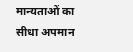मान्यताओं का सीधा अपमान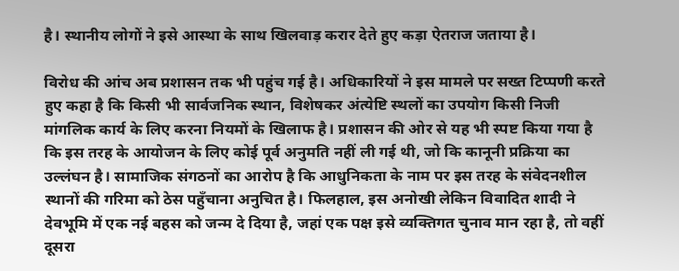है। स्थानीय लोगों ने इसे आस्था के साथ खिलवाड़ करार देते हुए कड़ा ऐतराज जताया है।

विरोध की आंच अब प्रशासन तक भी पहुंच गई है। अधिकारियों ने इस मामले पर सख्त टिप्पणी करते हुए कहा है कि किसी भी सार्वजनिक स्थान, विशेषकर अंत्येष्टि स्थलों का उपयोग किसी निजी मांगलिक कार्य के लिए करना नियमों के खिलाफ है। प्रशासन की ओर से यह भी स्पष्ट किया गया है कि इस तरह के आयोजन के लिए कोई पूर्व अनुमति नहीं ली गई थी, जो कि कानूनी प्रक्रिया का उल्लंघन है। सामाजिक संगठनों का आरोप है कि आधुनिकता के नाम पर इस तरह के संवेदनशील स्थानों की गरिमा को ठेस पहुँचाना अनुचित है। फिलहाल, इस अनोखी लेकिन विवादित शादी ने देवभूमि में एक नई बहस को जन्म दे दिया है, जहां एक पक्ष इसे व्यक्तिगत चुनाव मान रहा है, तो वहीं दूसरा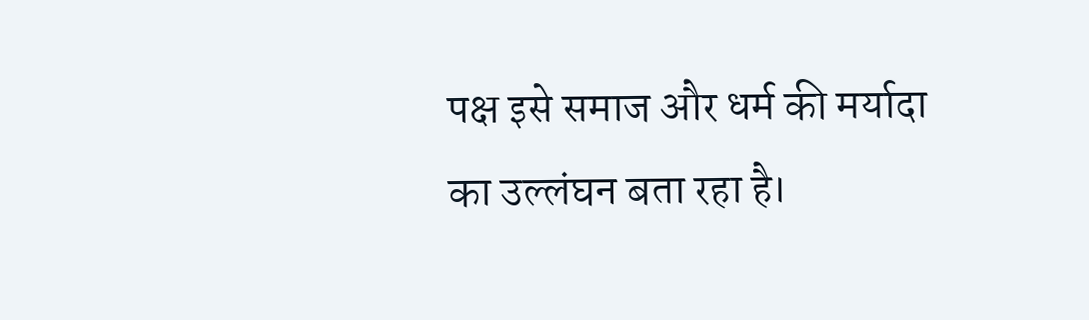पक्ष इसे समाज और धर्म की मर्यादा का उल्लंघन बता रहा है।